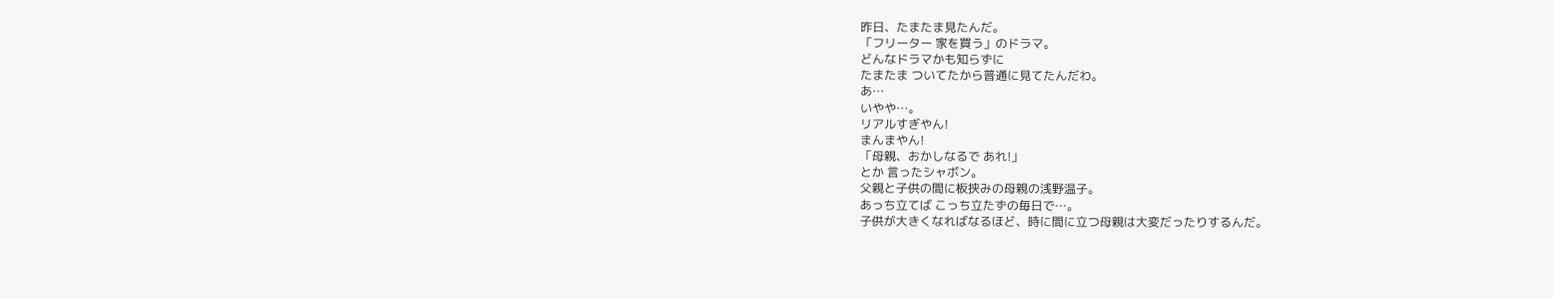昨日、たまたま見たんだ。
「フリーター 家を買う」のドラマ。
どんなドラマかも知らずに
たまたま ついてたから普通に見てたんだわ。
あ…
いやや…。
リアルすぎやん!
まんまやん!
「母親、おかしなるで あれ!」
とか 言ったシャボン。
父親と子供の間に板挟みの母親の浅野温子。
あっち立てば こっち立たずの毎日で…。
子供が大きくなればなるほど、時に間に立つ母親は大変だったりするんだ。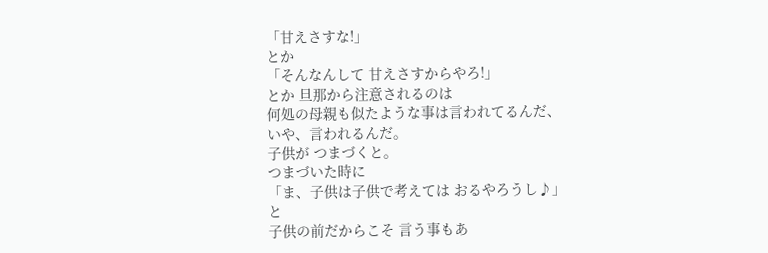「甘えさすな!」
とか
「そんなんして 甘えさすからやろ!」
とか 旦那から注意されるのは
何処の母親も似たような事は言われてるんだ、
いや、言われるんだ。
子供が つまづくと。
つまづいた時に
「ま、子供は子供で考えては おるやろうし♪」
と
子供の前だからこそ 言う事もあ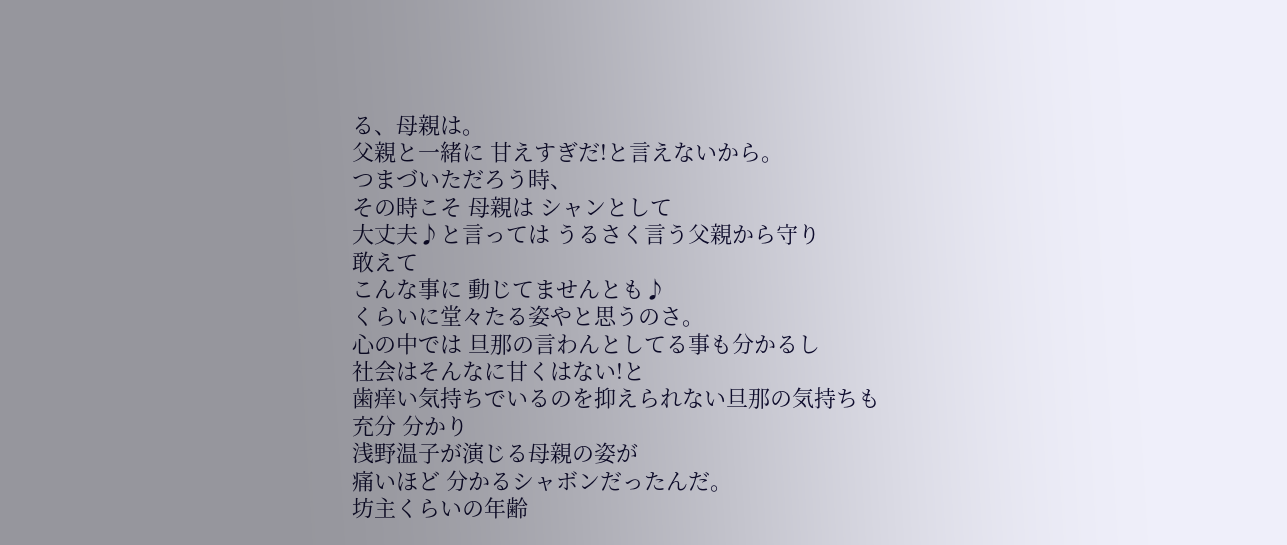る、母親は。
父親と一緒に 甘えすぎだ!と言えないから。
つまづいただろう時、
その時こそ 母親は シャンとして
大丈夫♪と言っては うるさく言う父親から守り
敢えて
こんな事に 動じてませんとも♪
くらいに堂々たる姿やと思うのさ。
心の中では 旦那の言わんとしてる事も分かるし
社会はそんなに甘くはない!と
歯痒い気持ちでいるのを抑えられない旦那の気持ちも
充分 分かり
浅野温子が演じる母親の姿が
痛いほど 分かるシャボンだったんだ。
坊主くらいの年齢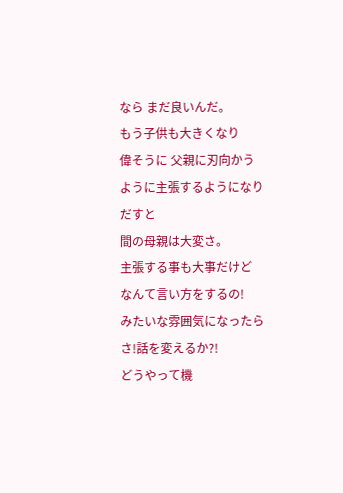なら まだ良いんだ。
もう子供も大きくなり
偉そうに 父親に刃向かうように主張するようになりだすと
間の母親は大変さ。
主張する事も大事だけど
なんて言い方をするの!
みたいな雰囲気になったら
さ!話を変えるか?!
どうやって機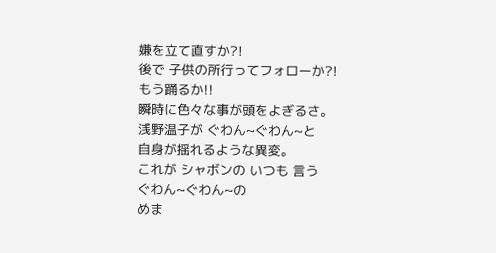嫌を立て直すか?!
後で 子供の所行ってフォローか?!
もう踊るか!!
瞬時に色々な事が頭をよぎるさ。
浅野温子が ぐわん~ぐわん~と
自身が揺れるような異変。
これが シャボンの いつも 言う
ぐわん~ぐわん~の
めま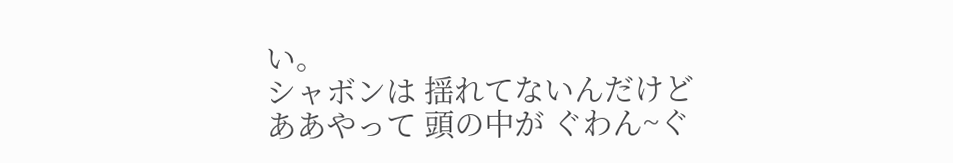い。
シャボンは 揺れてないんだけど
ああやって 頭の中が ぐわん~ぐ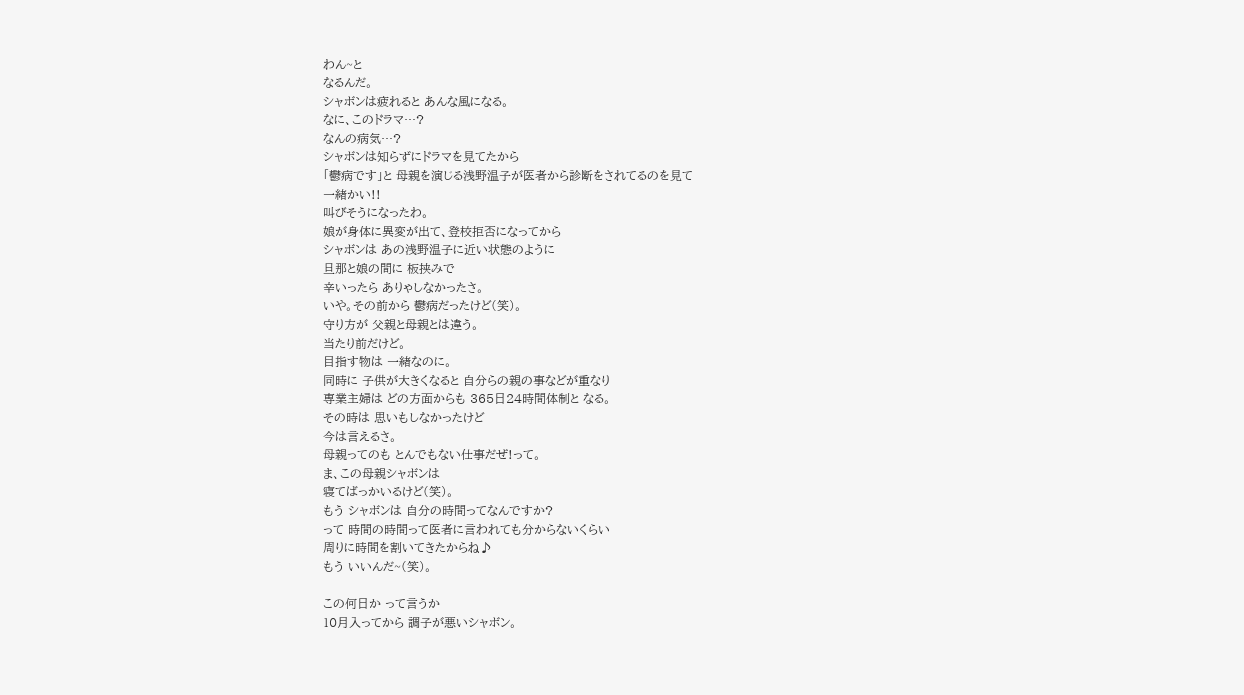わん~と
なるんだ。
シャボンは疲れると あんな風になる。
なに、このドラマ…?
なんの病気…?
シャボンは知らずにドラマを見てたから
「鬱病です」と 母親を演じる浅野温子が医者から診断をされてるのを見て
一緒かい!!
叫びそうになったわ。
娘が身体に異変が出て、登校拒否になってから
シャボンは あの浅野温子に近い状態のように
旦那と娘の間に 板挟みで
辛いったら ありゃしなかったさ。
いや。その前から 鬱病だったけど(笑)。
守り方が 父親と母親とは違う。
当たり前だけど。
目指す物は 一緒なのに。
同時に 子供が大きくなると 自分らの親の事などが重なり
専業主婦は どの方面からも 365日24時間体制と なる。
その時は 思いもしなかったけど
今は言えるさ。
母親ってのも とんでもない仕事だぜ!って。
ま、この母親シャボンは
寝てばっかいるけど(笑)。
もう シャボンは 自分の時間ってなんですか?
って 時間の時間って医者に言われても分からないくらい
周りに時間を割いてきたからね♪
もう いいんだ~(笑)。

この何日か って言うか
10月入ってから 調子が悪いシャボン。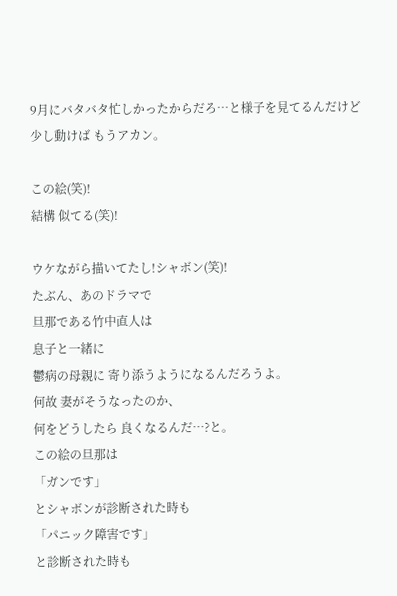9月にバタバタ忙しかったからだろ…と様子を見てるんだけど
少し動けば もうアカン。

この絵(笑)!
結構 似てる(笑)!

ウケながら描いてたし!シャボン(笑)!
たぶん、あのドラマで
旦那である竹中直人は
息子と一緒に
鬱病の母親に 寄り添うようになるんだろうよ。
何故 妻がそうなったのか、
何をどうしたら 良くなるんだ…?と。
この絵の旦那は
「ガンです」
とシャボンが診断された時も
「パニック障害です」
と診断された時も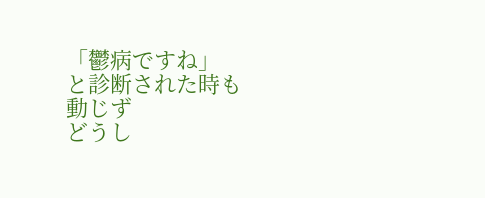「鬱病ですね」
と診断された時も
動じず
どうし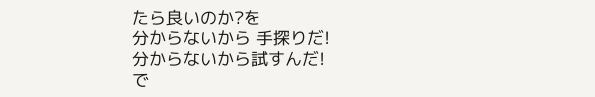たら良いのか?を
分からないから 手探りだ!
分からないから試すんだ!
で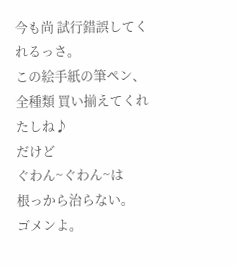今も尚 試行錯誤してくれるっさ。
この絵手紙の筆ペン、
全種類 買い揃えてくれたしね♪
だけど
ぐわん~ぐわん~は
根っから治らない。
ゴメンよ。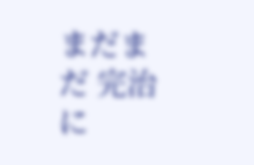まだまだ 完治に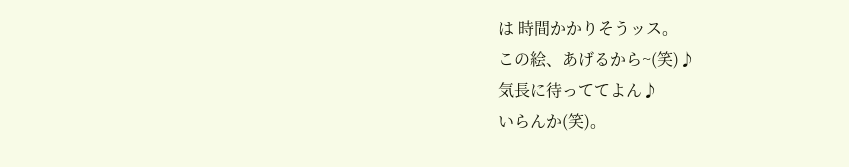は 時間かかりそうッス。
この絵、あげるから~(笑)♪
気長に待っててよん♪
いらんか(笑)。